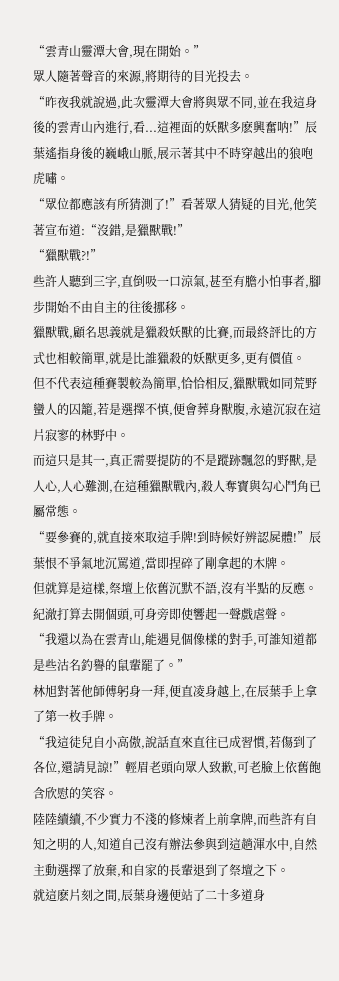“雲青山靈潭大會,現在開始。”
眾人隨著聲音的來源,將期待的目光投去。
“昨夜我就說過,此次靈潭大會將與眾不同,並在我這身後的雲青山內進行,看...這裡面的妖獸多麽興奮呐!”辰葉遙指身後的巍峨山脈,展示著其中不時穿越出的狼咆虎嘯。
“眾位都應該有所猜測了!”看著眾人猜疑的目光,他笑著宣布道:“沒錯,是獵獸戰!”
“獵獸戰?!”
些許人聽到三字,直倒吸一口涼氣,甚至有膽小怕事者,腳步開始不由自主的往後挪移。
獵獸戰,顧名思義就是獵殺妖獸的比賽,而最終評比的方式也相較簡單,就是比誰獵殺的妖獸更多,更有價值。
但不代表這種賽製較為簡單,恰恰相反,獵獸戰如同荒野蠻人的囚籠,若是選擇不慎,便會葬身獸腹,永遠沉寂在這片寂寥的林野中。
而這只是其一,真正需要提防的不是蹤跡飄忽的野獸,是人心,人心難測,在這種獵獸戰內,殺人奪寶與勾心鬥角已屬常態。
“要參賽的,就直接來取這手牌!到時候好辨認屍體!”辰葉恨不爭氣地沉罵道,當即捏碎了剛拿起的木牌。
但就算是這樣,祭壇上依舊沉默不語,沒有半點的反應。
紀澈打算去開個頭,可身旁即使響起一聲戲虐聲。
“我還以為在雲青山,能遇見個像樣的對手,可誰知道都是些沽名釣譽的鼠輩罷了。”
林旭對著他師傅躬身一拜,便直凌身越上,在辰葉手上拿了第一枚手牌。
“我這徒兒自小高傲,說話直來直往已成習慣,若傷到了各位,還請見諒!”輕眉老頭向眾人致歉,可老臉上依舊飽含欣慰的笑容。
陸陸續續,不少實力不淺的修煉者上前拿牌,而些許有自知之明的人,知道自己沒有辦法參與到這趟渾水中,自然主動選擇了放棄,和自家的長輩退到了祭壇之下。
就這麽片刻之間,辰葉身邊便站了二十多道身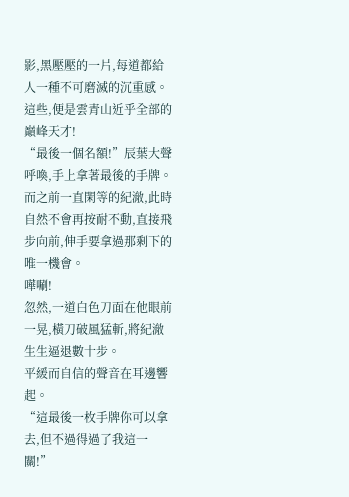影,黑壓壓的一片,每道都給人一種不可磨滅的沉重感。
這些,便是雲青山近乎全部的巔峰天才!
“最後一個名額!”辰葉大聲呼喚,手上拿著最後的手牌。
而之前一直閑等的紀澈,此時自然不會再按耐不動,直接飛步向前,伸手要拿過那剩下的唯一機會。
嘩唰!
忽然,一道白色刀面在他眼前一晃,橫刀破風猛斬,將紀澈生生逼退數十步。
平緩而自信的聲音在耳邊響起。
“這最後一枚手牌你可以拿去,但不過得過了我這一關!”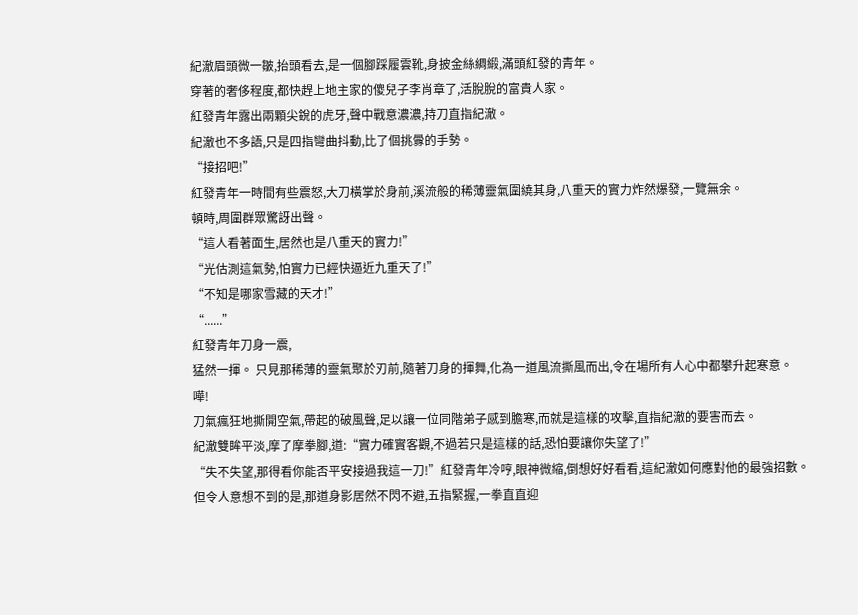紀澈眉頭微一皺,抬頭看去,是一個腳踩履雲靴,身披金絲綢緞,滿頭紅發的青年。
穿著的奢侈程度,都快趕上地主家的傻兒子李肖章了,活脫脫的富貴人家。
紅發青年露出兩顆尖銳的虎牙,聲中戰意濃濃,持刀直指紀澈。
紀澈也不多語,只是四指彎曲抖動,比了個挑釁的手勢。
“接招吧!”
紅發青年一時間有些震怒,大刀橫掌於身前,溪流般的稀薄靈氣圍繞其身,八重天的實力炸然爆發,一覽無余。
頓時,周圍群眾驚訝出聲。
“這人看著面生,居然也是八重天的實力!”
“光估測這氣勢,怕實力已經快逼近九重天了!”
“不知是哪家雪藏的天才!”
“......”
紅發青年刀身一震,
猛然一揮。 只見那稀薄的靈氣聚於刃前,隨著刀身的揮舞,化為一道風流撕風而出,令在場所有人心中都攀升起寒意。
嘩!
刀氣瘋狂地撕開空氣,帶起的破風聲,足以讓一位同階弟子感到膽寒,而就是這樣的攻擊,直指紀澈的要害而去。
紀澈雙眸平淡,摩了摩拳腳,道:“實力確實客觀,不過若只是這樣的話,恐怕要讓你失望了!”
“失不失望,那得看你能否平安接過我這一刀!”紅發青年冷哼,眼神微縮,倒想好好看看,這紀澈如何應對他的最強招數。
但令人意想不到的是,那道身影居然不閃不避,五指緊握,一拳直直迎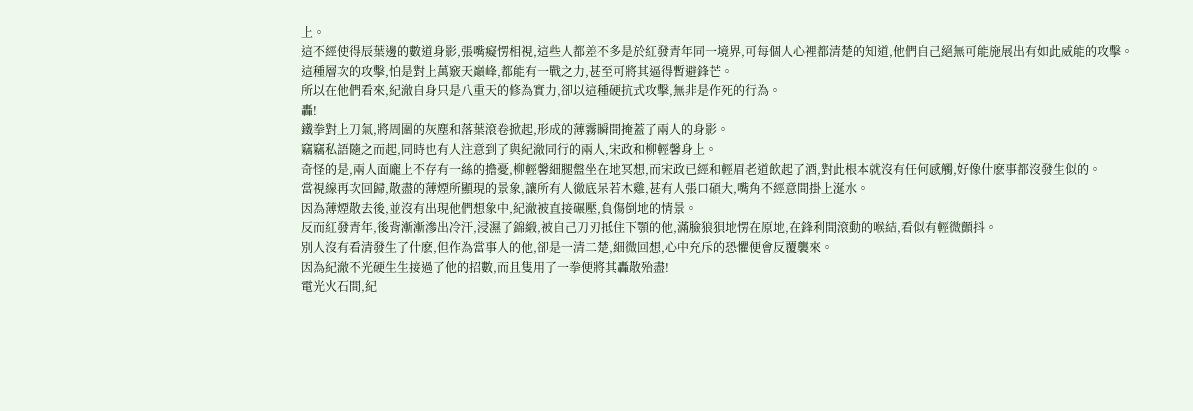上。
這不經使得辰葉邊的數道身影,張嘴癡愣相視,這些人都差不多是於紅發青年同一境界,可每個人心裡都清楚的知道,他們自己絕無可能施展出有如此威能的攻擊。
這種層次的攻擊,怕是對上萬竅天巔峰,都能有一戰之力,甚至可將其逼得暫避鋒芒。
所以在他們看來,紀澈自身只是八重天的修為實力,卻以這種硬抗式攻擊,無非是作死的行為。
轟!
鐵拳對上刀氣,將周圍的灰塵和落葉滾卷掀起,形成的薄霧瞬間掩蓋了兩人的身影。
竊竊私語隨之而起,同時也有人注意到了與紀澈同行的兩人,宋政和柳輕馨身上。
奇怪的是,兩人面龐上不存有一絲的擔憂,柳輕馨細腿盤坐在地冥想,而宋政已經和輕眉老道飲起了酒,對此根本就沒有任何感觸,好像什麽事都沒發生似的。
當視線再次回歸,散盡的薄煙所顯現的景象,讓所有人徹底呆若木雞,甚有人張口碩大,嘴角不經意間掛上涎水。
因為薄煙散去後,並沒有出現他們想象中,紀澈被直接碾壓,負傷倒地的情景。
反而紅發青年,後背漸漸滲出冷汗,浸濕了錦緞,被自己刀刃抵住下顎的他,滿臉狼狽地愣在原地,在鋒利間滾動的喉結,看似有輕微顫抖。
別人沒有看清發生了什麽,但作為當事人的他,卻是一清二楚,細微回想,心中充斥的恐懼便會反覆襲來。
因為紀澈不光硬生生接過了他的招數,而且隻用了一拳便將其轟散殆盡!
電光火石間,紀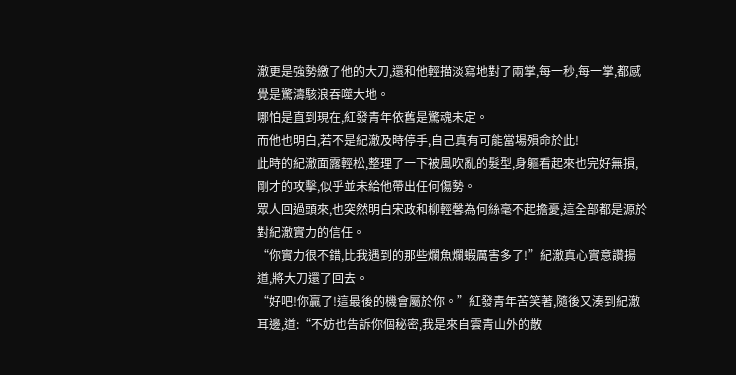澈更是強勢繳了他的大刀,還和他輕描淡寫地對了兩掌,每一秒,每一掌,都感覺是驚濤駭浪吞噬大地。
哪怕是直到現在,紅發青年依舊是驚魂未定。
而他也明白,若不是紀澈及時停手,自己真有可能當場殞命於此!
此時的紀澈面露輕松,整理了一下被風吹亂的髮型,身軀看起來也完好無損,剛才的攻擊,似乎並未給他帶出任何傷勢。
眾人回過頭來,也突然明白宋政和柳輕馨為何絲毫不起擔憂,這全部都是源於對紀澈實力的信任。
“你實力很不錯,比我遇到的那些爛魚爛蝦厲害多了!”紀澈真心實意讚揚道,將大刀還了回去。
“好吧!你贏了!這最後的機會屬於你。”紅發青年苦笑著,隨後又湊到紀澈耳邊,道:“不妨也告訴你個秘密,我是來自雲青山外的散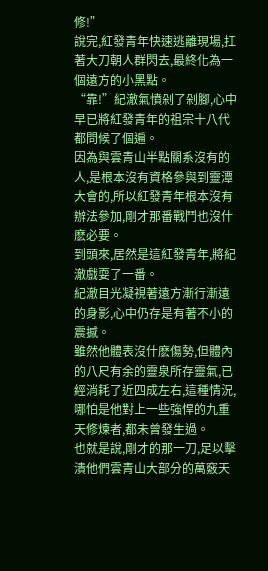修!”
說完,紅發青年快速逃離現場,扛著大刀朝人群閃去,最終化為一個遠方的小黑點。
“靠!”紀澈氣憤剁了剁腳,心中早已將紅發青年的祖宗十八代都問候了個遍。
因為與雲青山半點關系沒有的人,是根本沒有資格參與到靈潭大會的,所以紅發青年根本沒有辦法參加,剛才那番戰鬥也沒什麽必要。
到頭來,居然是這紅發青年,將紀澈戲耍了一番。
紀澈目光凝視著遠方漸行漸遠的身影,心中仍存是有著不小的震撼。
雖然他體表沒什麽傷勢,但體內的八尺有余的靈泉所存靈氣,已經消耗了近四成左右,這種情況,哪怕是他對上一些強悍的九重天修煉者,都未曾發生過。
也就是說,剛才的那一刀,足以擊潰他們雲青山大部分的萬竅天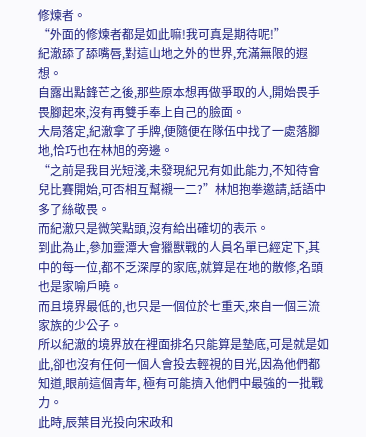修煉者。
“外面的修煉者都是如此嘛!我可真是期待呢!”
紀澈舔了舔嘴唇,對這山地之外的世界,充滿無限的遐想。
自露出點鋒芒之後,那些原本想再做爭取的人,開始畏手畏腳起來,沒有再雙手奉上自己的臉面。
大局落定,紀澈拿了手牌,便隨便在隊伍中找了一處落腳地,恰巧也在林旭的旁邊。
“之前是我目光短淺,未發現紀兄有如此能力,不知待會兒比賽開始,可否相互幫襯一二?”林旭抱拳邀請,話語中多了絲敬畏。
而紀澈只是微笑點頭,沒有給出確切的表示。
到此為止,參加靈潭大會獵獸戰的人員名單已經定下,其中的每一位,都不乏深厚的家底,就算是在地的散修,名頭也是家喻戶曉。
而且境界最低的,也只是一個位於七重天,來自一個三流家族的少公子。
所以紀澈的境界放在裡面排名只能算是墊底,可是就是如此,卻也沒有任何一個人會投去輕視的目光,因為他們都知道,眼前這個青年, 極有可能擠入他們中最強的一批戰力。
此時,辰葉目光投向宋政和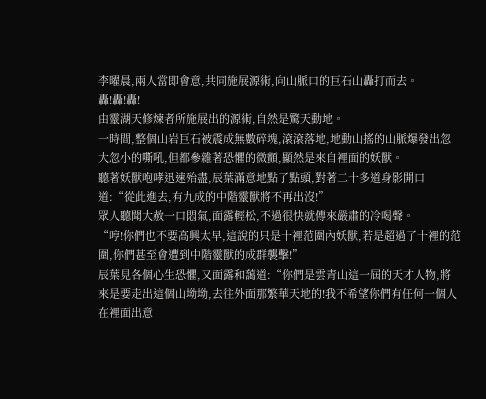李曜晨,兩人當即會意,共同施展源術,向山脈口的巨石山轟打而去。
轟!轟!轟!
由靈湖天修煉者所施展出的源術,自然是驚天動地。
一時間,整個山岩巨石被震成無數碎塊,滾滾落地,地動山搖的山脈爆發出忽大忽小的嘶吼,但都參雜著恐懼的微顫,顯然是來自裡面的妖獸。
聽著妖獸咆哮迅速殆盡,辰葉滿意地點了點頭,對著二十多道身影開口道:“從此進去,有九成的中階靈獸將不再出沒!”
眾人聽聞大赦一口悶氣,面露輕松,不過很快就傳來嚴肅的冷喝聲。
“哼!你們也不要高興太早,這說的只是十裡范圍內妖獸,若是超過了十裡的范圍,你們甚至會遭到中階靈獸的成群襲擊!”
辰葉見各個心生恐懼,又面露和藹道:“你們是雲青山這一屆的天才人物,將來是要走出這個山坳坳,去往外面那繁華天地的!我不希望你們有任何一個人在裡面出意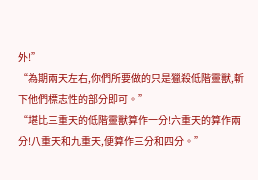外!”
“為期兩天左右,你們所要做的只是獵殺低階靈獸,斬下他們標志性的部分即可。”
“堪比三重天的低階靈獸算作一分!六重天的算作兩分!八重天和九重天,便算作三分和四分。”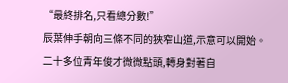“最終排名,只看總分數!”
辰葉伸手朝向三條不同的狹窄山道,示意可以開始。
二十多位青年俊才微微點頭,轉身對著自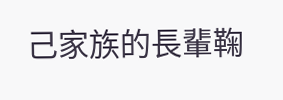己家族的長輩鞠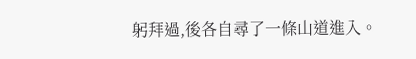躬拜過,後各自尋了一條山道進入。